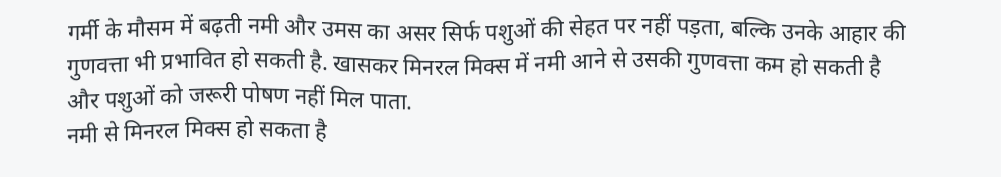गर्मी के मौसम में बढ़ती नमी और उमस का असर सिर्फ पशुओं की सेहत पर नहीं पड़ता, बल्कि उनके आहार की गुणवत्ता भी प्रभावित हो सकती है. खासकर मिनरल मिक्स में नमी आने से उसकी गुणवत्ता कम हो सकती है और पशुओं को जरूरी पोषण नहीं मिल पाता.
नमी से मिनरल मिक्स हो सकता है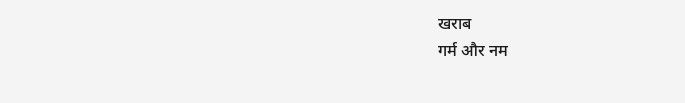खराब
गर्म और नम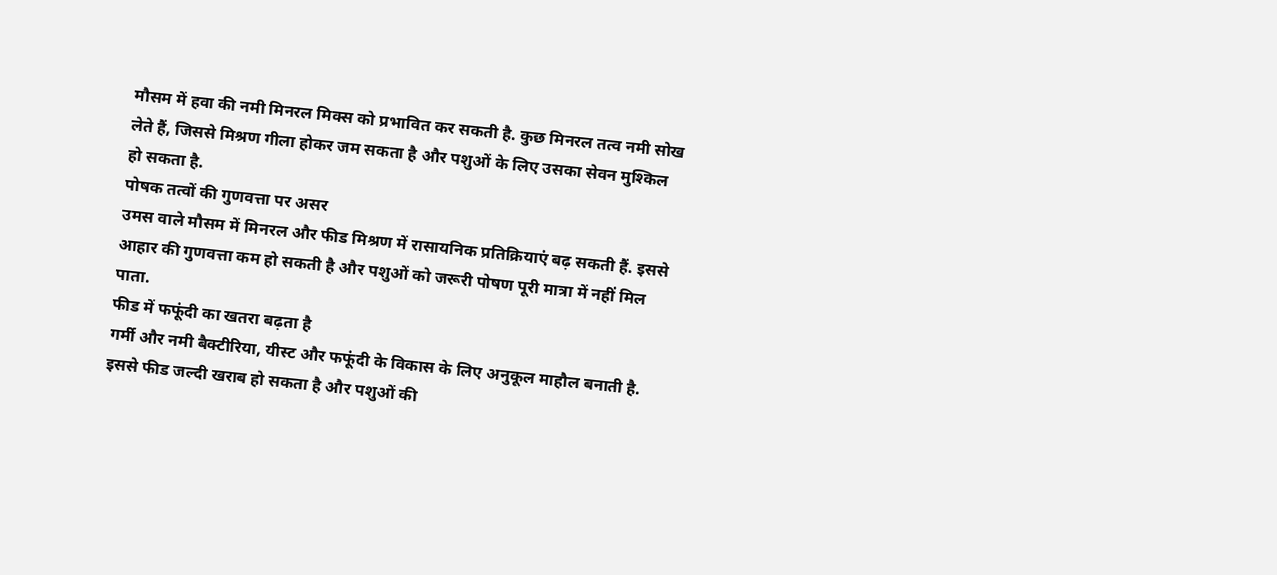मौसम में हवा की नमी मिनरल मिक्स को प्रभावित कर सकती है. कुछ मिनरल तत्व नमी सोख लेते हैं, जिससे मिश्रण गीला होकर जम सकता है और पशुओं के लिए उसका सेवन मुश्किल हो सकता है.
पोषक तत्वों की गुणवत्ता पर असर
उमस वाले मौसम में मिनरल और फीड मिश्रण में रासायनिक प्रतिक्रियाएं बढ़ सकती हैं. इससे आहार की गुणवत्ता कम हो सकती है और पशुओं को जरूरी पोषण पूरी मात्रा में नहीं मिल पाता.
फीड में फफूंदी का खतरा बढ़ता है
गर्मी और नमी बैक्टीरिया, यीस्ट और फफूंदी के विकास के लिए अनुकूल माहौल बनाती है. इससे फीड जल्दी खराब हो सकता है और पशुओं की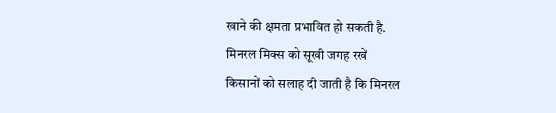खाने की क्षमता प्रभावित हो सकती है.
मिनरल मिक्स को सूखी जगह रखें
किसानों को सलाह दी जाती है कि मिनरल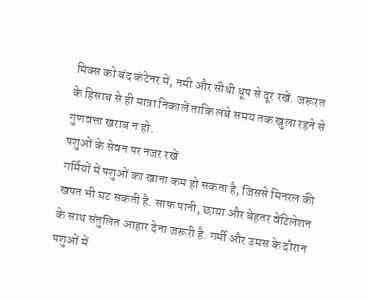मिक्स को बंद कंटेनर में, नमी और सीधी धूप से दूर रखें. जरूरत के हिसाब से ही मात्रा निकालें ताकि लंबे समय तक खुला रहने से गुणवत्ता खराब न हो.
पशुओं के सेवन पर नजर रखें
गर्मियों में पशुओं का खाना कम हो सकता है, जिससे मिनरल की खपत भी घट सकती है. साफ पानी, छाया और बेहतर वेंटिलेशन के साथ संतुलित आहार देना जरूरी है. गर्मी और उमस के दौरान पशुओं में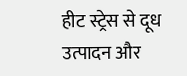हीट स्ट्रेस से दूध उत्पादन और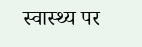स्वास्थ्य पर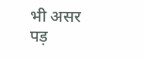भी असर पड़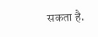सकता है.